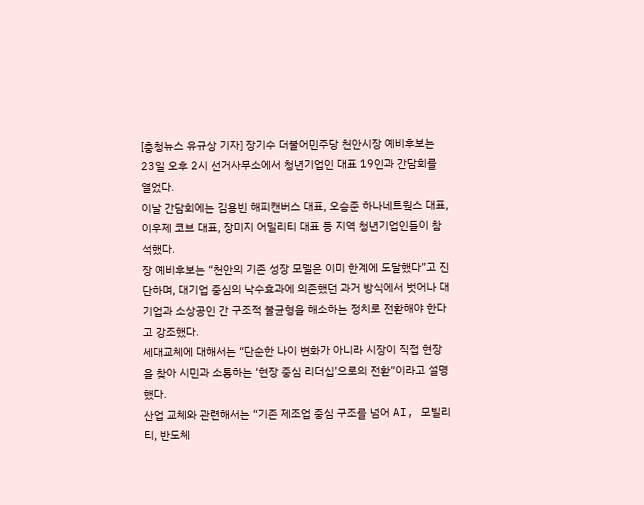[충청뉴스 유규상 기자] 장기수 더불어민주당 천안시장 예비후보는 23일 오후 2시 선거사무소에서 청년기업인 대표 19인과 간담회를 열었다.
이날 간담회에는 김용빈 해피캔버스 대표, 오승준 하나네트웍스 대표, 이우제 코브 대표, 장미지 어밀리티 대표 등 지역 청년기업인들이 참석했다.
장 예비후보는 “천안의 기존 성장 모델은 이미 한계에 도달했다”고 진단하며, 대기업 중심의 낙수효과에 의존했던 과거 방식에서 벗어나 대기업과 소상공인 간 구조적 불균형을 해소하는 정치로 전환해야 한다고 강조했다.
세대교체에 대해서는 “단순한 나이 변화가 아니라 시장이 직접 현장을 찾아 시민과 소통하는 ‘현장 중심 리더십’으로의 전환”이라고 설명했다.
산업 교체와 관련해서는 “기존 제조업 중심 구조를 넘어 AI, 모빌리티, 반도체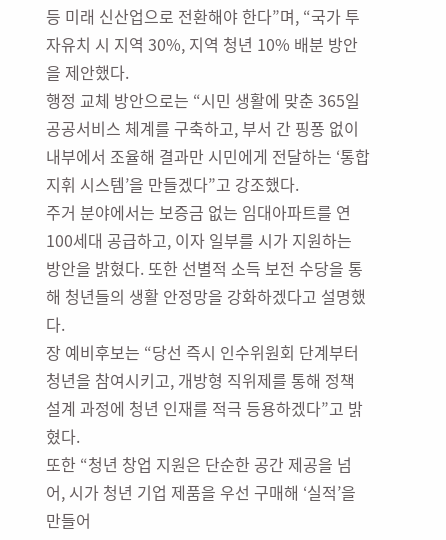등 미래 신산업으로 전환해야 한다”며, “국가 투자유치 시 지역 30%, 지역 청년 10% 배분 방안을 제안했다.
행정 교체 방안으로는 “시민 생활에 맞춘 365일 공공서비스 체계를 구축하고, 부서 간 핑퐁 없이 내부에서 조율해 결과만 시민에게 전달하는 ‘통합 지휘 시스템’을 만들겠다”고 강조했다.
주거 분야에서는 보증금 없는 임대아파트를 연 100세대 공급하고, 이자 일부를 시가 지원하는 방안을 밝혔다. 또한 선별적 소득 보전 수당을 통해 청년들의 생활 안정망을 강화하겠다고 설명했다.
장 예비후보는 “당선 즉시 인수위원회 단계부터 청년을 참여시키고, 개방형 직위제를 통해 정책 설계 과정에 청년 인재를 적극 등용하겠다”고 밝혔다.
또한 “청년 창업 지원은 단순한 공간 제공을 넘어, 시가 청년 기업 제품을 우선 구매해 ‘실적’을 만들어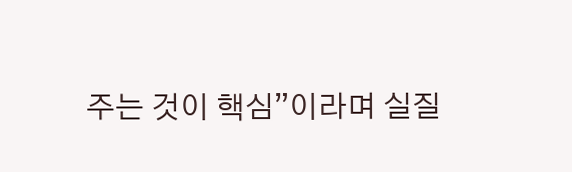주는 것이 핵심”이라며 실질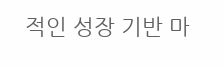적인 성장 기반 마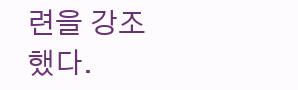련을 강조했다.